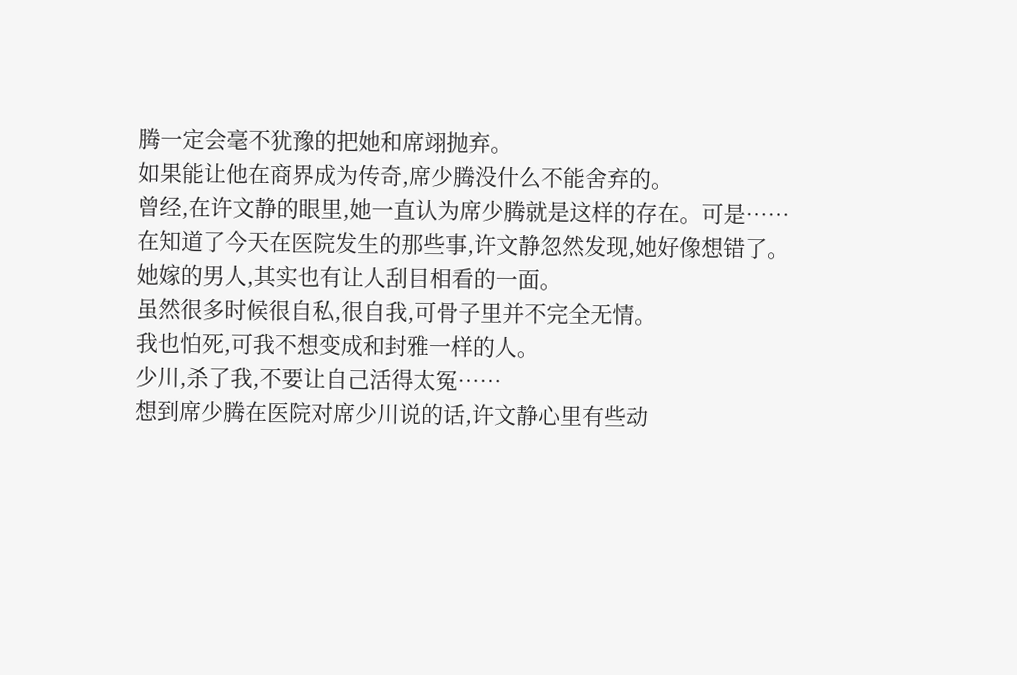腾一定会毫不犹豫的把她和席翊抛弃。
如果能让他在商界成为传奇,席少腾没什么不能舍弃的。
曾经,在许文静的眼里,她一直认为席少腾就是这样的存在。可是……
在知道了今天在医院发生的那些事,许文静忽然发现,她好像想错了。
她嫁的男人,其实也有让人刮目相看的一面。
虽然很多时候很自私,很自我,可骨子里并不完全无情。
我也怕死,可我不想变成和封雅一样的人。
少川,杀了我,不要让自己活得太冤……
想到席少腾在医院对席少川说的话,许文静心里有些动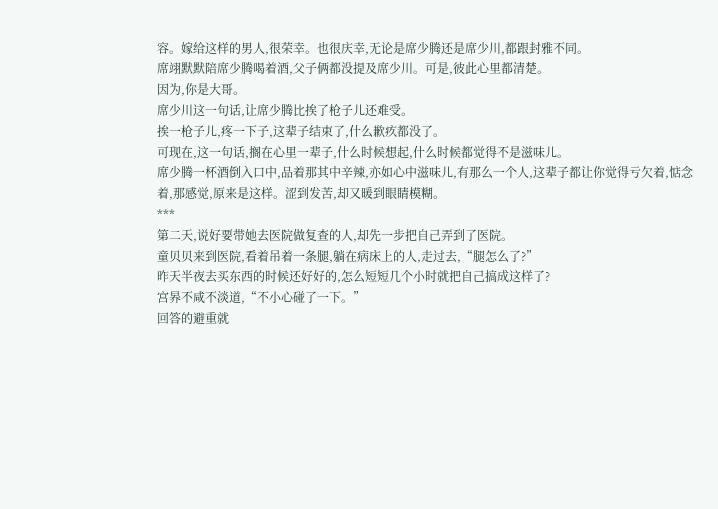容。嫁给这样的男人,很荣幸。也很庆幸,无论是席少腾还是席少川,都跟封雅不同。
席翊默默陪席少腾喝着酒,父子俩都没提及席少川。可是,彼此心里都清楚。
因为,你是大哥。
席少川这一句话,让席少腾比挨了枪子儿还难受。
挨一枪子儿,疼一下子,这辈子结束了,什么歉疚都没了。
可现在,这一句话,搁在心里一辈子,什么时候想起,什么时候都觉得不是滋味儿。
席少腾一杯酒倒入口中,品着那其中辛辣,亦如心中滋味儿,有那么一个人,这辈子都让你觉得亏欠着,惦念着,那感觉,原来是这样。涩到发苦,却又暖到眼睛模糊。
***
第二天,说好要带她去医院做复查的人,却先一步把自己弄到了医院。
童贝贝来到医院,看着吊着一条腿,躺在病床上的人,走过去,“腿怎么了?”
昨天半夜去买东西的时候还好好的,怎么短短几个小时就把自己搞成这样了?
宫昦不咸不淡道,“不小心碰了一下。”
回答的避重就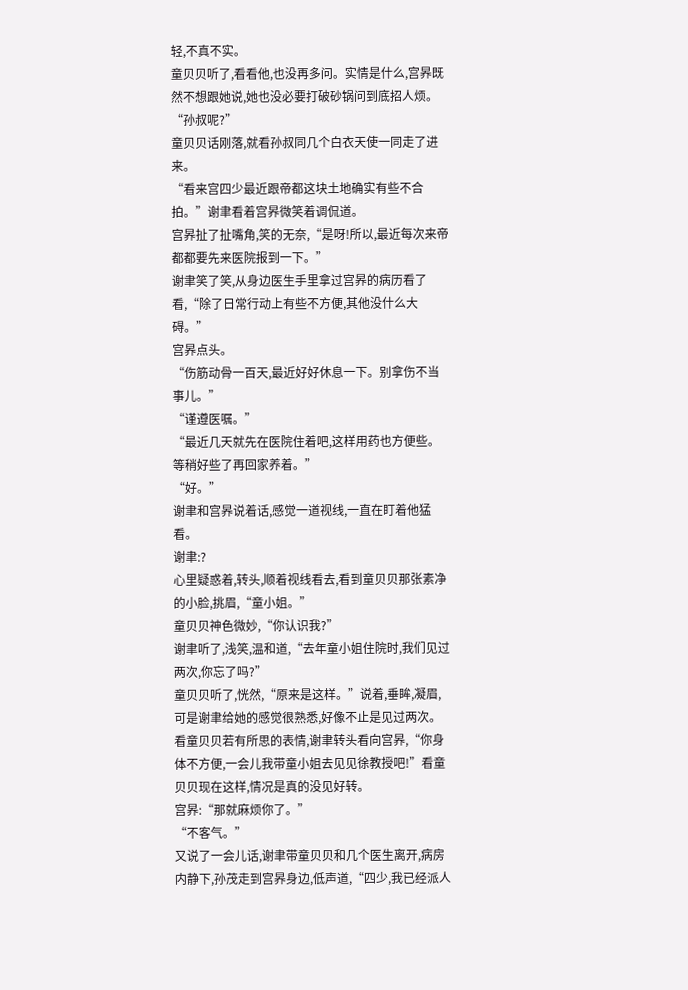轻,不真不实。
童贝贝听了,看看他,也没再多问。实情是什么,宫昦既然不想跟她说,她也没必要打破砂锅问到底招人烦。
“孙叔呢?”
童贝贝话刚落,就看孙叔同几个白衣天使一同走了进来。
“看来宫四少最近跟帝都这块土地确实有些不合拍。”谢聿看着宫昦微笑着调侃道。
宫昦扯了扯嘴角,笑的无奈,“是呀!所以,最近每次来帝都都要先来医院报到一下。”
谢聿笑了笑,从身边医生手里拿过宫昦的病历看了看,“除了日常行动上有些不方便,其他没什么大碍。”
宫昦点头。
“伤筋动骨一百天,最近好好休息一下。别拿伤不当事儿。”
“谨遵医嘱。”
“最近几天就先在医院住着吧,这样用药也方便些。等稍好些了再回家养着。”
“好。”
谢聿和宫昦说着话,感觉一道视线,一直在盯着他猛看。
谢聿:?
心里疑惑着,转头,顺着视线看去,看到童贝贝那张素净的小脸,挑眉,“童小姐。”
童贝贝神色微妙,“你认识我?”
谢聿听了,浅笑,温和道,“去年童小姐住院时,我们见过两次,你忘了吗?”
童贝贝听了,恍然,“原来是这样。”说着,垂眸,凝眉,可是谢聿给她的感觉很熟悉,好像不止是见过两次。
看童贝贝若有所思的表情,谢聿转头看向宫昦,“你身体不方便,一会儿我带童小姐去见见徐教授吧!”看童贝贝现在这样,情况是真的没见好转。
宫昦:“那就麻烦你了。”
“不客气。”
又说了一会儿话,谢聿带童贝贝和几个医生离开,病房内静下,孙茂走到宫昦身边,低声道,“四少,我已经派人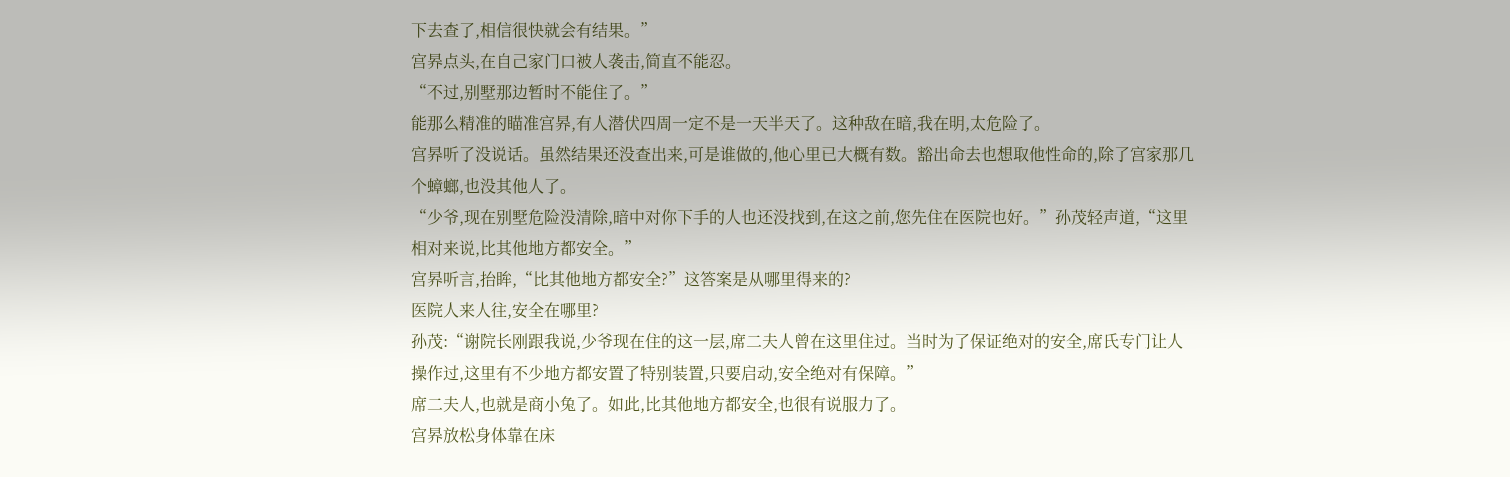下去查了,相信很快就会有结果。”
宫昦点头,在自己家门口被人袭击,简直不能忍。
“不过,别墅那边暂时不能住了。”
能那么精准的瞄准宫昦,有人潜伏四周一定不是一天半天了。这种敌在暗,我在明,太危险了。
宫昦听了没说话。虽然结果还没查出来,可是谁做的,他心里已大概有数。豁出命去也想取他性命的,除了宫家那几个蟑螂,也没其他人了。
“少爷,现在别墅危险没清除,暗中对你下手的人也还没找到,在这之前,您先住在医院也好。”孙茂轻声道,“这里相对来说,比其他地方都安全。”
宫昦听言,抬眸,“比其他地方都安全?”这答案是从哪里得来的?
医院人来人往,安全在哪里?
孙茂:“谢院长刚跟我说,少爷现在住的这一层,席二夫人曾在这里住过。当时为了保证绝对的安全,席氏专门让人操作过,这里有不少地方都安置了特别装置,只要启动,安全绝对有保障。”
席二夫人,也就是商小兔了。如此,比其他地方都安全,也很有说服力了。
宫昦放松身体靠在床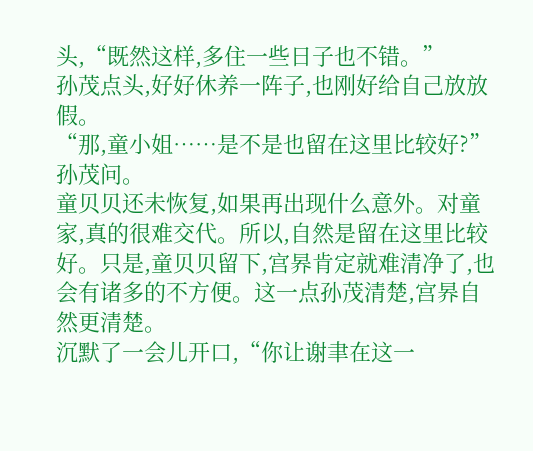头,“既然这样,多住一些日子也不错。”
孙茂点头,好好休养一阵子,也刚好给自己放放假。
“那,童小姐……是不是也留在这里比较好?”孙茂问。
童贝贝还未恢复,如果再出现什么意外。对童家,真的很难交代。所以,自然是留在这里比较好。只是,童贝贝留下,宫昦肯定就难清净了,也会有诸多的不方便。这一点孙茂清楚,宫昦自然更清楚。
沉默了一会儿开口,“你让谢聿在这一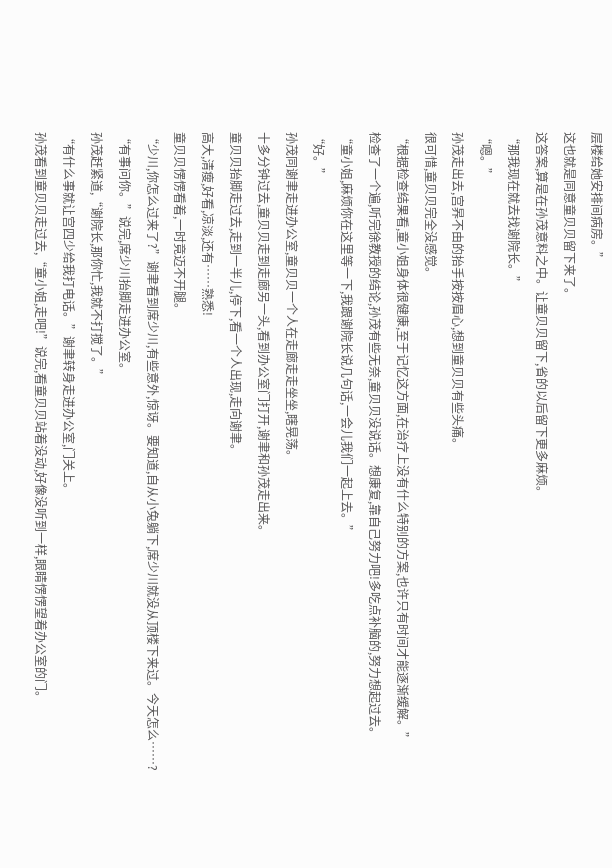层楼给她安排间病房。”
这也就是同意童贝贝留下来了。
这答案,算是在孙茂意料之中。让童贝贝留下,省的以后留下更多麻烦。
“那我现在就去找谢院长。”
“嗯。”
孙茂走出去,宫昦不由的抬手按按眉心,想到童贝贝有些头痛。
很可惜,童贝贝完全没感觉。
“根据检查结果看,童小姐身体很健康,至于记忆这方面,在治疗上没有什么特别的方案,也许只有时间才能逐渐缓解。”
检查了一个遍,听完徐教授的结论,孙茂有些无奈,童贝贝没说话。想康复,靠自己努力吧!多吃点补脑的,努力想起过去。
“童小姐,麻烦你在这里等一下,我跟谢院长说几句话,一会儿我们一起上去。”
“好。”
孙茂同谢聿走进办公室,童贝贝一个人在走廊走走坐坐,瞎晃荡。
十多分钟过去,童贝贝走到走廊另一头,看到办公室门打开,谢聿和孙茂走出来。
童贝贝抬脚走过去,走到一半儿,停下,看一个人出现,走向谢聿。
高大,清瘦,好看,凉淡,还有……熟悉!
童贝贝愣愣看着,一时竟迈不开腿。
“少川,你怎么过来了?”谢聿看到席少川,有些意外,惊讶。要知道,自从小兔躺下,席少川就没从顶楼下来过。今天怎么……?
“有事问你。”说完,席少川抬脚走进办公室。
孙茂赶紧道,“谢院长,那你忙,我就不打搅了。”
“有什么事就让宫四少给我打电话。”谢聿转身走进办公室,门关上。
孙茂看到童贝贝走过去,“童小姐,走吧!”说完,看童贝贝站着没动,好像没听到一样,眼睛愣愣望着办公室的门。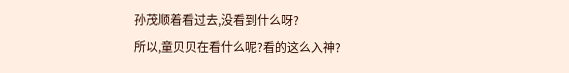孙茂顺着看过去,没看到什么呀?
所以,童贝贝在看什么呢?看的这么入神?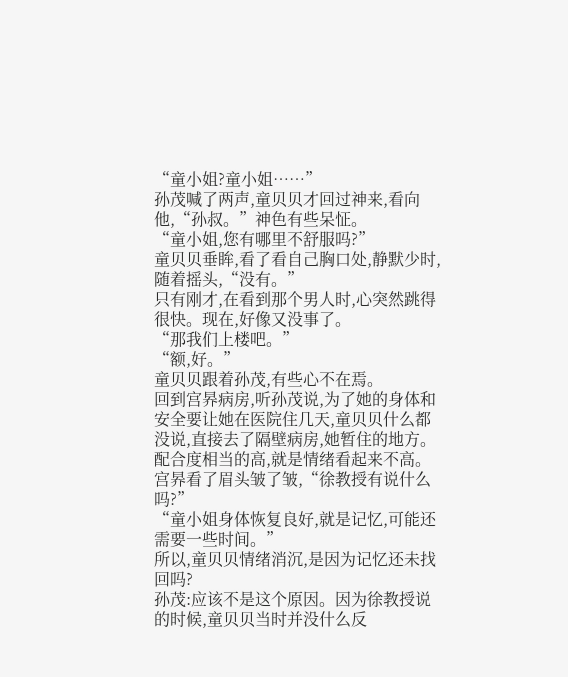“童小姐?童小姐……”
孙茂喊了两声,童贝贝才回过神来,看向他,“孙叔。”神色有些呆怔。
“童小姐,您有哪里不舒服吗?”
童贝贝垂眸,看了看自己胸口处,静默少时,随着摇头,“没有。”
只有刚才,在看到那个男人时,心突然跳得很快。现在,好像又没事了。
“那我们上楼吧。”
“额,好。”
童贝贝跟着孙茂,有些心不在焉。
回到宫昦病房,听孙茂说,为了她的身体和安全要让她在医院住几天,童贝贝什么都没说,直接去了隔壁病房,她暂住的地方。
配合度相当的高,就是情绪看起来不高。
宫昦看了眉头皱了皱,“徐教授有说什么吗?”
“童小姐身体恢复良好,就是记忆,可能还需要一些时间。”
所以,童贝贝情绪消沉,是因为记忆还未找回吗?
孙茂:应该不是这个原因。因为徐教授说的时候,童贝贝当时并没什么反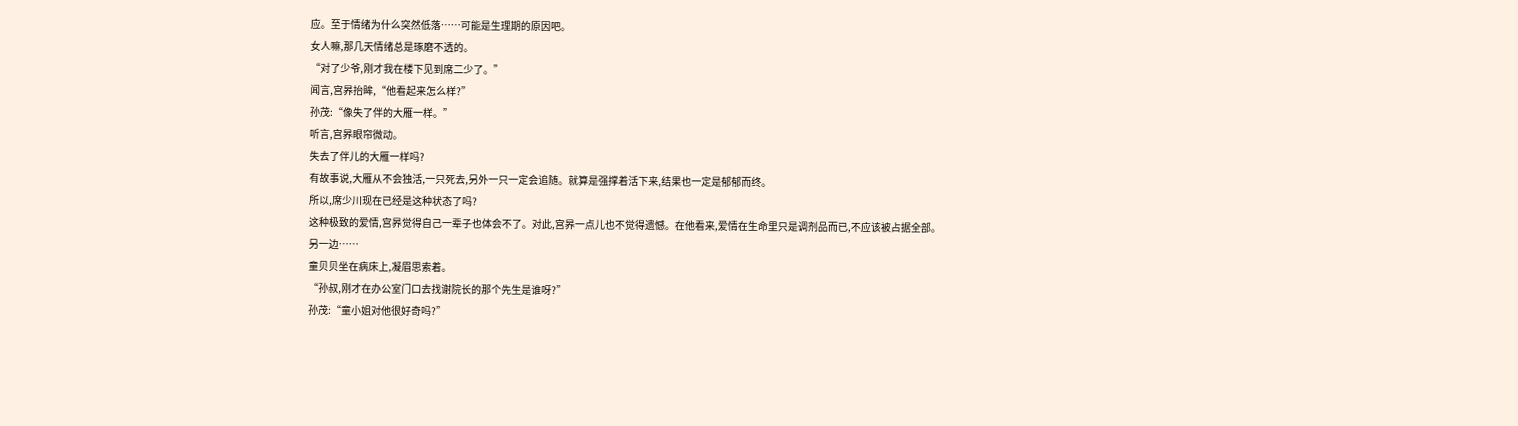应。至于情绪为什么突然低落……可能是生理期的原因吧。
女人嘛,那几天情绪总是琢磨不透的。
“对了少爷,刚才我在楼下见到席二少了。”
闻言,宫昦抬眸,“他看起来怎么样?”
孙茂:“像失了伴的大雁一样。”
听言,宫昦眼帘微动。
失去了伴儿的大雁一样吗?
有故事说,大雁从不会独活,一只死去,另外一只一定会追随。就算是强撑着活下来,结果也一定是郁郁而终。
所以,席少川现在已经是这种状态了吗?
这种极致的爱情,宫昦觉得自己一辈子也体会不了。对此,宫昦一点儿也不觉得遗憾。在他看来,爱情在生命里只是调剂品而已,不应该被占据全部。
另一边……
童贝贝坐在病床上,凝眉思索着。
“孙叔,刚才在办公室门口去找谢院长的那个先生是谁呀?”
孙茂:“童小姐对他很好奇吗?”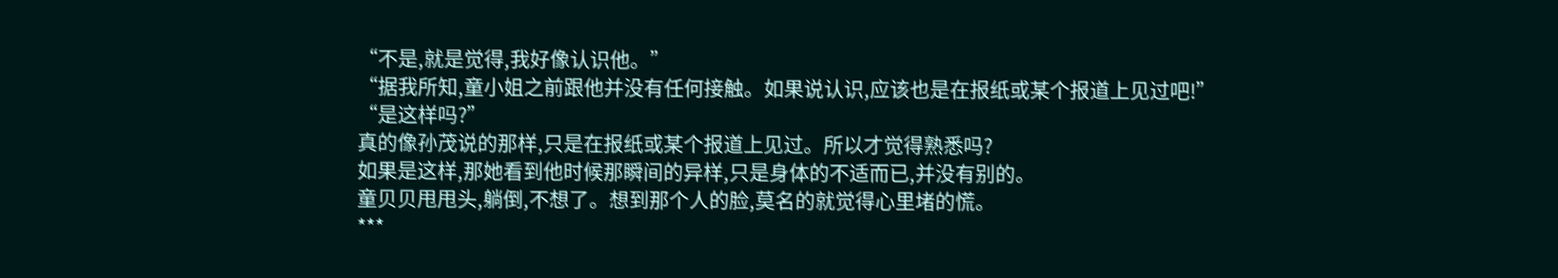“不是,就是觉得,我好像认识他。”
“据我所知,童小姐之前跟他并没有任何接触。如果说认识,应该也是在报纸或某个报道上见过吧!”
“是这样吗?”
真的像孙茂说的那样,只是在报纸或某个报道上见过。所以才觉得熟悉吗?
如果是这样,那她看到他时候那瞬间的异样,只是身体的不适而已,并没有别的。
童贝贝甩甩头,躺倒,不想了。想到那个人的脸,莫名的就觉得心里堵的慌。
***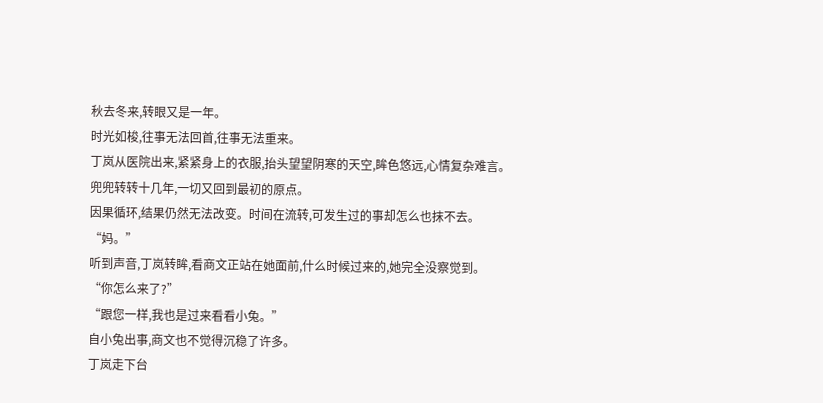秋去冬来,转眼又是一年。
时光如梭,往事无法回首,往事无法重来。
丁岚从医院出来,紧紧身上的衣服,抬头望望阴寒的天空,眸色悠远,心情复杂难言。
兜兜转转十几年,一切又回到最初的原点。
因果循环,结果仍然无法改变。时间在流转,可发生过的事却怎么也抹不去。
“妈。”
听到声音,丁岚转眸,看商文正站在她面前,什么时候过来的,她完全没察觉到。
“你怎么来了?”
“跟您一样,我也是过来看看小兔。”
自小兔出事,商文也不觉得沉稳了许多。
丁岚走下台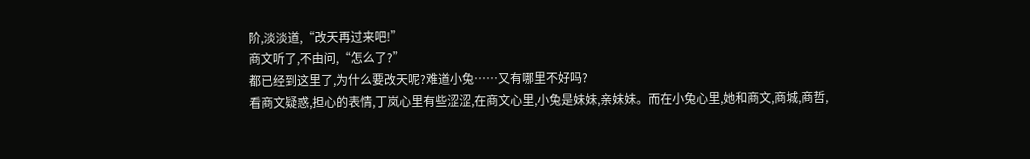阶,淡淡道,“改天再过来吧!”
商文听了,不由问,“怎么了?”
都已经到这里了,为什么要改天呢?难道小兔……又有哪里不好吗?
看商文疑惑,担心的表情,丁岚心里有些涩涩,在商文心里,小兔是妹妹,亲妹妹。而在小兔心里,她和商文,商城,商哲,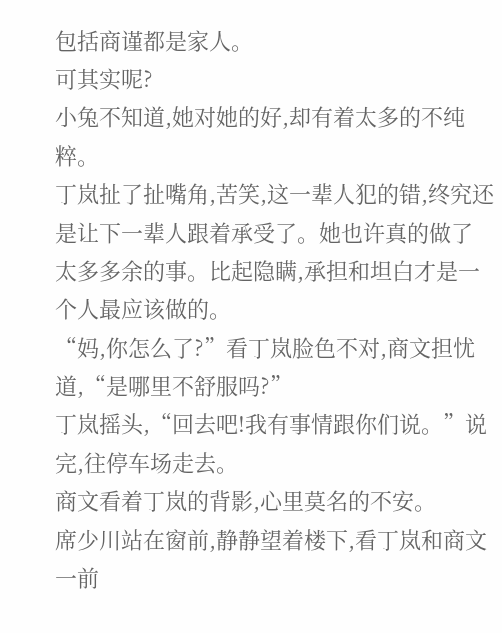包括商谨都是家人。
可其实呢?
小兔不知道,她对她的好,却有着太多的不纯粹。
丁岚扯了扯嘴角,苦笑,这一辈人犯的错,终究还是让下一辈人跟着承受了。她也许真的做了太多多余的事。比起隐瞒,承担和坦白才是一个人最应该做的。
“妈,你怎么了?”看丁岚脸色不对,商文担忧道,“是哪里不舒服吗?”
丁岚摇头,“回去吧!我有事情跟你们说。”说完,往停车场走去。
商文看着丁岚的背影,心里莫名的不安。
席少川站在窗前,静静望着楼下,看丁岚和商文一前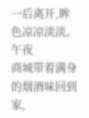一后离开,眸色凉凉淡淡。
午夜
商城带着满身的烟酒味回到家,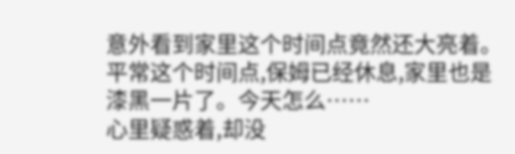意外看到家里这个时间点竟然还大亮着。
平常这个时间点,保姆已经休息,家里也是漆黑一片了。今天怎么……
心里疑惑着,却没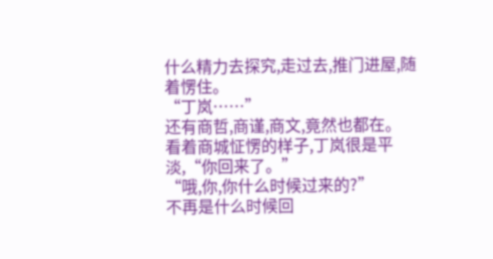什么精力去探究,走过去,推门进屋,随着愣住。
“丁岚……”
还有商哲,商谨,商文,竟然也都在。
看着商城怔愣的样子,丁岚很是平淡,“你回来了。”
“哦,你,你什么时候过来的?”
不再是什么时候回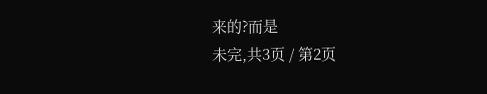来的?而是
未完,共3页 / 第2页